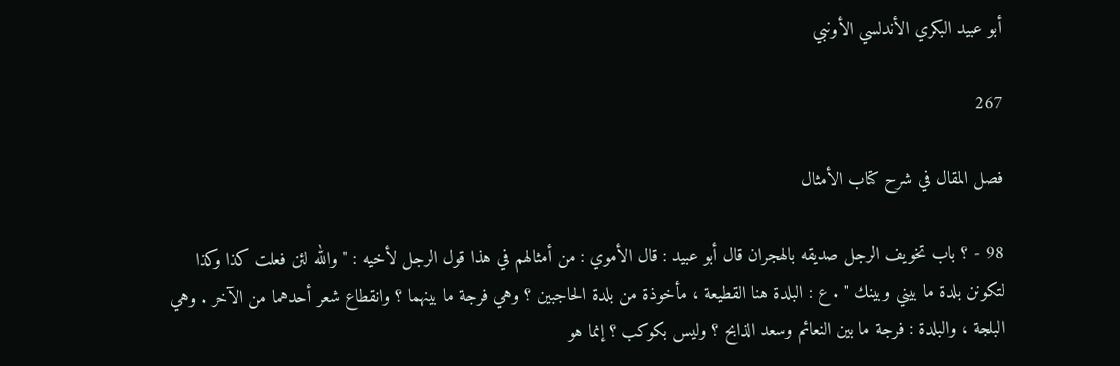أبو عبيد البكري الأندلسي الأونبي

267

فصل المقال في شرح كتاب الأمثال

98 - ؟ باب تخويف الرجل صديقه بالهجران قال أبو عبيد : قال الأموي : من أمثالهم في هذا قول الرجل لأخيه : " والله لئن فعلت كذا وكذا لتكونن بلدة ما بيني وبينك " . ع : البلدة هنا القطيعة ، مأخوذة من بلدة الحاجبين ؟ وهي فرجة ما بينهما ؟ وانقطاع شعر أحدهما من الآخر . وهي البلجة ، والبلدة : فرجة ما بين النعائم وسعد الذابح ؟ وليس بكوكب ؟ إنما هو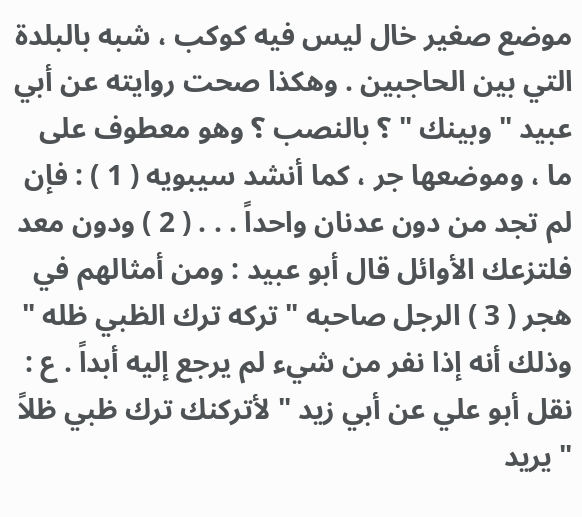موضع صغير خال ليس فيه كوكب ، شبه بالبلدة التي بين الحاجبين . وهكذا صحت روايته عن أبي عبيد " وبينك " ؟ بالنصب ؟ وهو معطوف على ما ، وموضعها جر ، كما أنشد سيبويه ( 1 ) : فإن لم تجد من دون عدنان واحداً . . . ( 2 ) ودون معد فلتزعك الأوائل قال أبو عبيد : ومن أمثالهم في هجر ( 3 ) الرجل صاحبه " تركه ترك الظبي ظله " وذلك أنه إذا نفر من شيء لم يرجع إليه أبداً . ع : نقل أبو علي عن أبي زيد " لأتركنك ترك ظبي ظلاً " يريد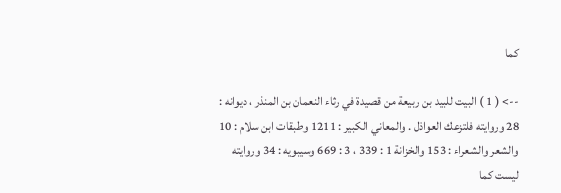كما

--> ( 1 ) البيت للبيد بن ربيعة من قصيدة في رثاء النعمان بن المنذر ، ديوانه : 28 وروايته فلتزعك العواذل . والمعاني الكبير : 1211 وطبقات ابن سلام : 10 والشعر والشعراء : 153 والخزانة 1 : 339 ، 3 : 669 وسيبويه : 34 وروايته ليست كما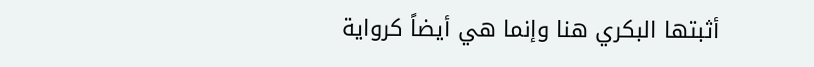أثبتها البكري هنا وإنما هي أيضاً كرواية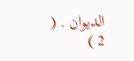الديوان . ( 2 )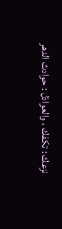نزعك : تكفك ، والعواذل : حوادث الدهر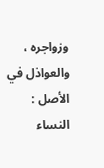وزواجره ، والعواذل في الأصل : النساء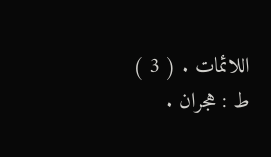اللائمات . ( 3 ) ط : هجران .